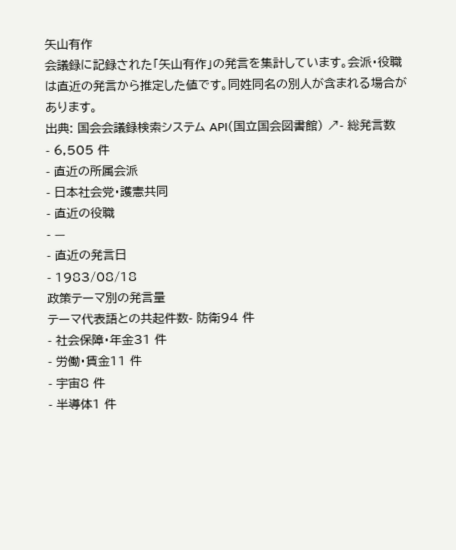矢山有作
会議録に記録された「矢山有作」の発言を集計しています。会派・役職は直近の発言から推定した値です。同姓同名の別人が含まれる場合があります。
出典: 国会会議録検索システム API(国立国会図書館) ↗- 総発言数
- 6,505 件
- 直近の所属会派
- 日本社会党・護憲共同
- 直近の役職
- —
- 直近の発言日
- 1983/08/18
政策テーマ別の発言量
テーマ代表語との共起件数- 防衛94 件
- 社会保障・年金31 件
- 労働・賃金11 件
- 宇宙8 件
- 半導体1 件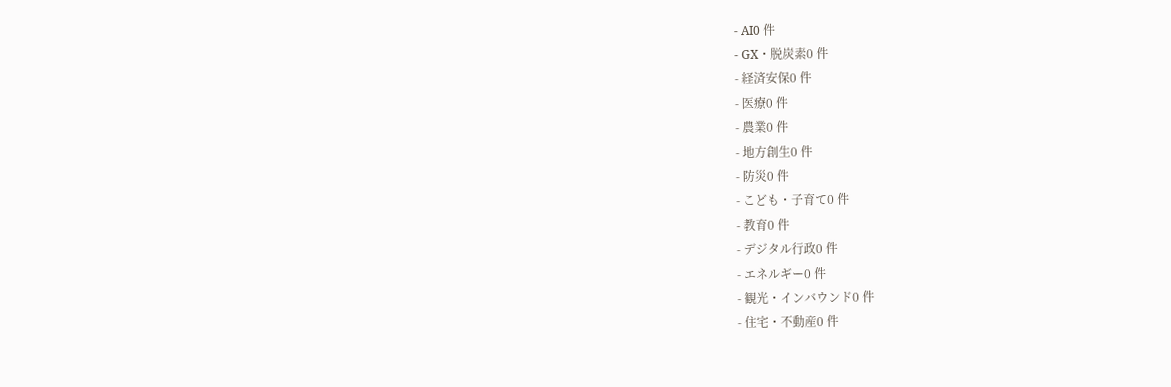- AI0 件
- GX・脱炭素0 件
- 経済安保0 件
- 医療0 件
- 農業0 件
- 地方創生0 件
- 防災0 件
- こども・子育て0 件
- 教育0 件
- デジタル行政0 件
- エネルギー0 件
- 観光・インバウンド0 件
- 住宅・不動産0 件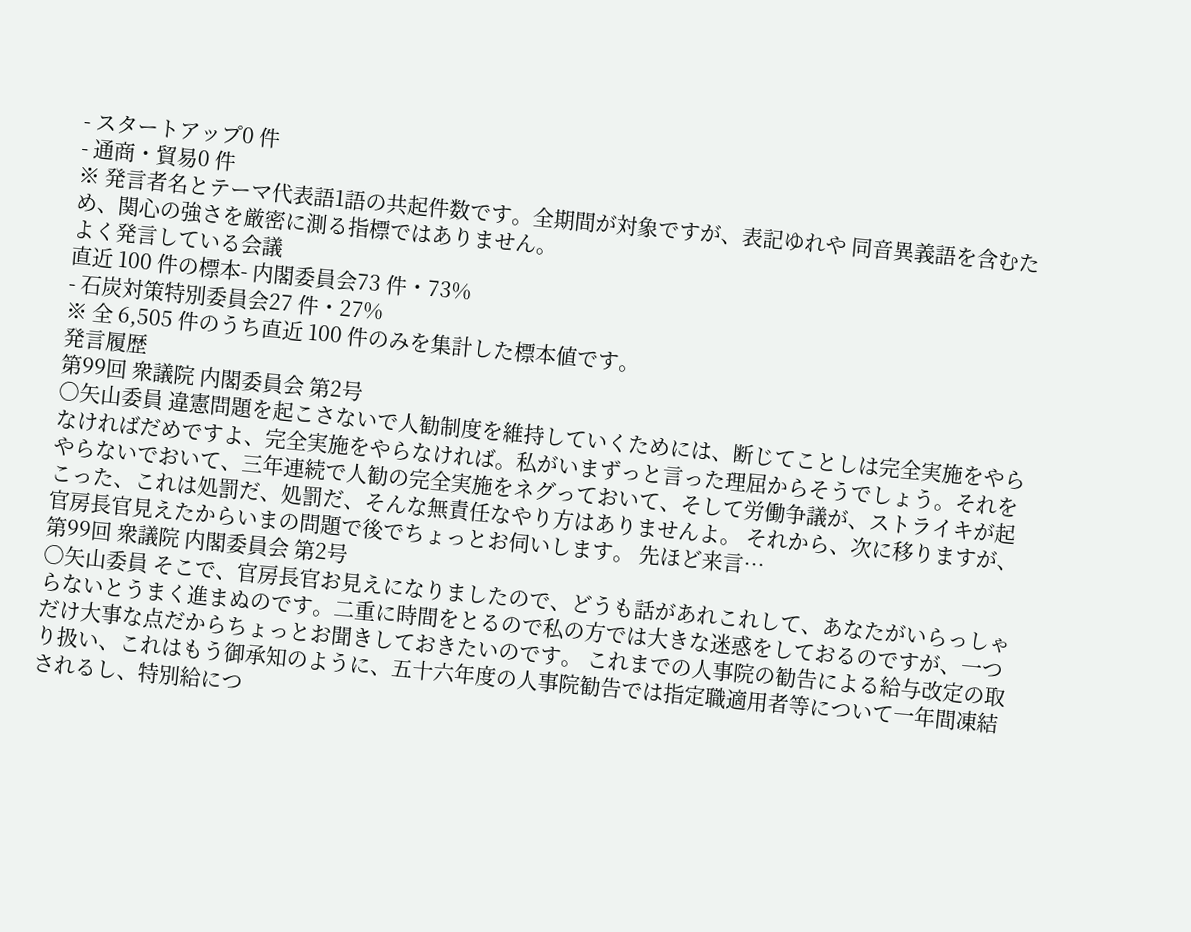- スタートアップ0 件
- 通商・貿易0 件
※ 発言者名とテーマ代表語1語の共起件数です。全期間が対象ですが、表記ゆれや 同音異義語を含むため、関心の強さを厳密に測る指標ではありません。
よく発言している会議
直近 100 件の標本- 内閣委員会73 件・73%
- 石炭対策特別委員会27 件・27%
※ 全 6,505 件のうち直近 100 件のみを集計した標本値です。
発言履歴
第99回 衆議院 内閣委員会 第2号
○矢山委員 違憲問題を起こさないで人勧制度を維持していくためには、断じてことしは完全実施をやらなければだめですよ、完全実施をやらなければ。私がいまずっと言った理屈からそうでしょう。それをやらないでおいて、三年連続で人勧の完全実施をネグっておいて、そして労働争議が、ストライキが起こった、これは処罰だ、処罰だ、そんな無責任なやり方はありませんよ。 それから、次に移りますが、官房長官見えたからいまの問題で後でちょっとお伺いします。 先ほど来言…
第99回 衆議院 内閣委員会 第2号
○矢山委員 そこで、官房長官お見えになりましたので、どうも話があれこれして、あなたがいらっしゃらないとうまく進まぬのです。二重に時間をとるので私の方では大きな迷惑をしておるのですが、一つだけ大事な点だからちょっとお聞きしておきたいのです。 これまでの人事院の勧告による給与改定の取り扱い、これはもう御承知のように、五十六年度の人事院勧告では指定職適用者等について一年間凍結されるし、特別給につ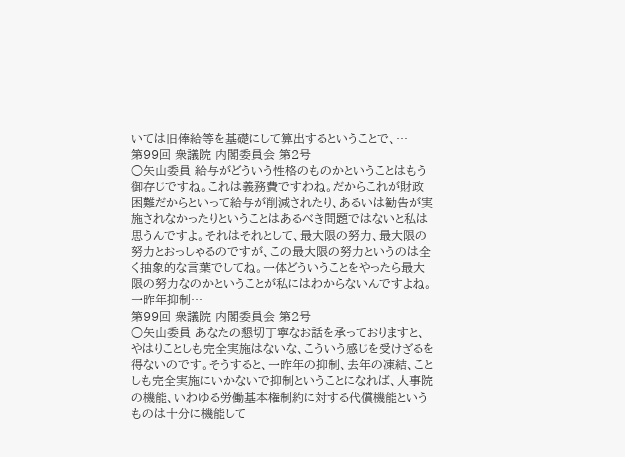いては旧俸給等を基礎にして算出するということで、…
第99回 衆議院 内閣委員会 第2号
○矢山委員 給与がどういう性格のものかということはもう御存じですね。これは義務費ですわね。だからこれが財政困難だからといって給与が削減されたり、あるいは勧告が実施されなかったりということはあるべき問題ではないと私は思うんですよ。それはそれとして、最大限の努力、最大限の努力とおっしゃるのですが、この最大限の努力というのは全く抽象的な言葉でしてね。一体どういうことをやったら最大限の努力なのかということが私にはわからないんですよね。一昨年抑制…
第99回 衆議院 内閣委員会 第2号
○矢山委員 あなたの懇切丁寧なお話を承っておりますと、やはりことしも完全実施はないな、こういう感じを受けざるを得ないのです。そうすると、一昨年の抑制、去年の凍結、ことしも完全実施にいかないで抑制ということになれば、人事院の機能、いわゆる労働基本権制約に対する代償機能というものは十分に機能して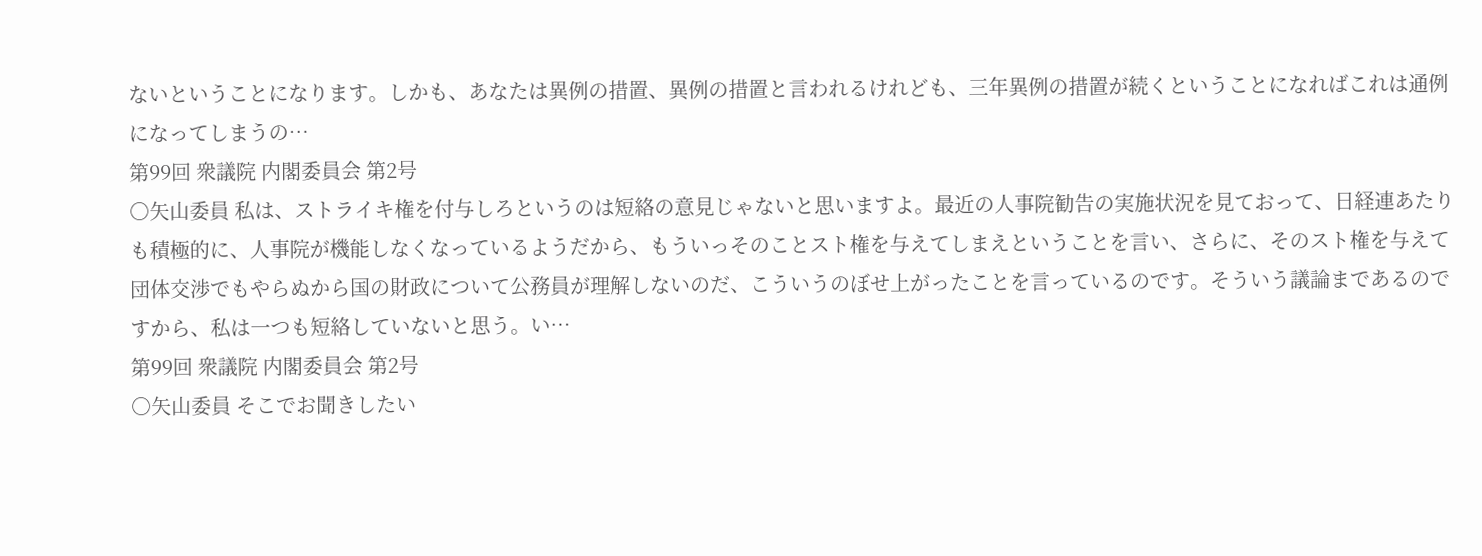ないということになります。しかも、あなたは異例の措置、異例の措置と言われるけれども、三年異例の措置が続くということになればこれは通例になってしまうの…
第99回 衆議院 内閣委員会 第2号
○矢山委員 私は、ストライキ権を付与しろというのは短絡の意見じゃないと思いますよ。最近の人事院勧告の実施状況を見ておって、日経連あたりも積極的に、人事院が機能しなくなっているようだから、もういっそのことスト権を与えてしまえということを言い、さらに、そのスト権を与えて団体交渉でもやらぬから国の財政について公務員が理解しないのだ、こういうのぼせ上がったことを言っているのです。そういう議論まであるのですから、私は一つも短絡していないと思う。い…
第99回 衆議院 内閣委員会 第2号
○矢山委員 そこでお聞きしたい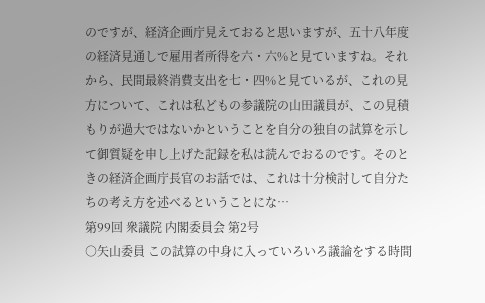のですが、経済企画庁見えておると思いますが、五十八年度の経済見通しで雇用者所得を六・六%と見ていますね。それから、民間最終消費支出を七・四%と見ているが、これの見方について、これは私どもの参議院の山田議員が、この見積もりが過大ではないかということを自分の独自の試算を示して御質疑を申し上げた記録を私は読んでおるのです。そのときの経済企画庁長官のお話では、これは十分検討して自分たちの考え方を述べるということにな…
第99回 衆議院 内閣委員会 第2号
○矢山委員 この試算の中身に入っていろいろ議論をする時間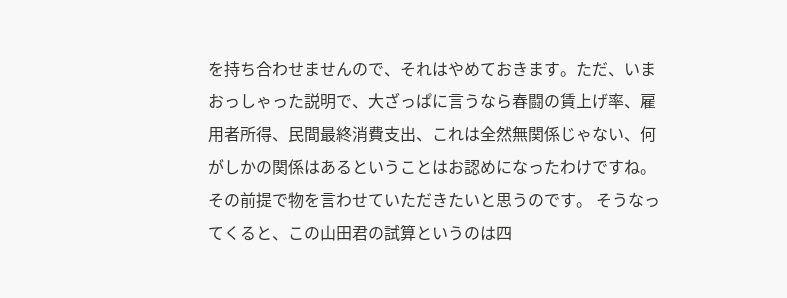を持ち合わせませんので、それはやめておきます。ただ、いまおっしゃった説明で、大ざっぱに言うなら春闘の賃上げ率、雇用者所得、民間最終消費支出、これは全然無関係じゃない、何がしかの関係はあるということはお認めになったわけですね。その前提で物を言わせていただきたいと思うのです。 そうなってくると、この山田君の試算というのは四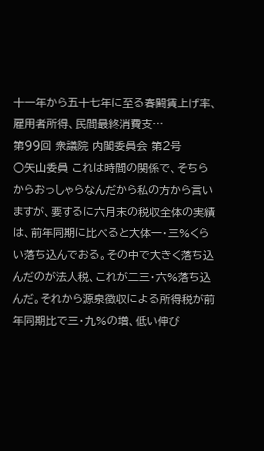十一年から五十七年に至る春闘賃上げ率、雇用者所得、民間最終消費支…
第99回 衆議院 内閣委員会 第2号
○矢山委員 これは時間の関係で、そちらからおっしゃらなんだから私の方から言いますが、要するに六月末の税収全体の実績は、前年同期に比べると大体一・三%くらい落ち込んでおる。その中で大きく落ち込んだのが法人税、これが二三・六%落ち込んだ。それから源泉徴収による所得税が前年同期比で三・九%の増、低い伸び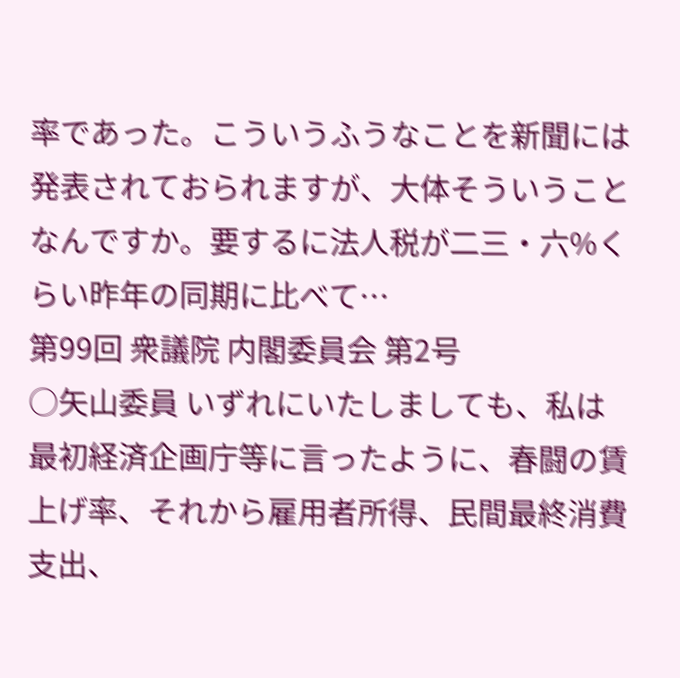率であった。こういうふうなことを新聞には発表されておられますが、大体そういうことなんですか。要するに法人税が二三・六%くらい昨年の同期に比べて…
第99回 衆議院 内閣委員会 第2号
○矢山委員 いずれにいたしましても、私は最初経済企画庁等に言ったように、春闘の賃上げ率、それから雇用者所得、民間最終消費支出、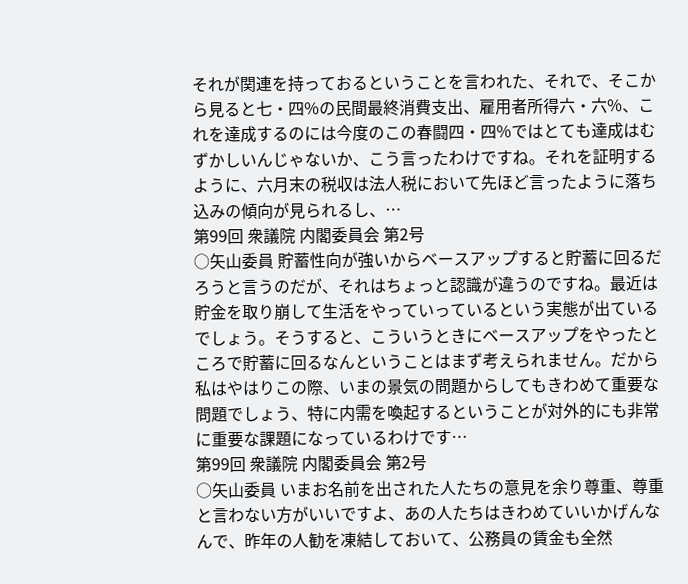それが関連を持っておるということを言われた、それで、そこから見ると七・四%の民間最終消費支出、雇用者所得六・六%、これを達成するのには今度のこの春闘四・四%ではとても達成はむずかしいんじゃないか、こう言ったわけですね。それを証明するように、六月末の税収は法人税において先ほど言ったように落ち込みの傾向が見られるし、…
第99回 衆議院 内閣委員会 第2号
○矢山委員 貯蓄性向が強いからベースアップすると貯蓄に回るだろうと言うのだが、それはちょっと認識が違うのですね。最近は貯金を取り崩して生活をやっていっているという実態が出ているでしょう。そうすると、こういうときにベースアップをやったところで貯蓄に回るなんということはまず考えられません。だから私はやはりこの際、いまの景気の問題からしてもきわめて重要な問題でしょう、特に内需を喚起するということが対外的にも非常に重要な課題になっているわけです…
第99回 衆議院 内閣委員会 第2号
○矢山委員 いまお名前を出された人たちの意見を余り尊重、尊重と言わない方がいいですよ、あの人たちはきわめていいかげんなんで、昨年の人勧を凍結しておいて、公務員の賃金も全然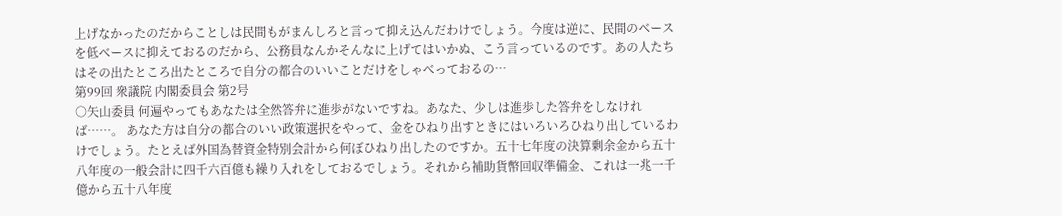上げなかったのだからことしは民間もがまんしろと言って抑え込んだわけでしょう。今度は逆に、民間のベースを低ベースに抑えておるのだから、公務員なんかそんなに上げてはいかぬ、こう言っているのです。あの人たちはその出たところ出たところで自分の都合のいいことだけをしゃべっておるの…
第99回 衆議院 内閣委員会 第2号
○矢山委員 何遍やってもあなたは全然答弁に進歩がないですね。あなた、少しは進歩した答弁をしなければ……。 あなた方は自分の都合のいい政策選択をやって、金をひねり出すときにはいろいろひねり出しているわけでしょう。たとえば外国為替資金特別会計から何ぼひねり出したのですか。五十七年度の決算剰余金から五十八年度の一般会計に四千六百億も繰り入れをしておるでしょう。それから補助貨幣回収準備金、これは一兆一千億から五十八年度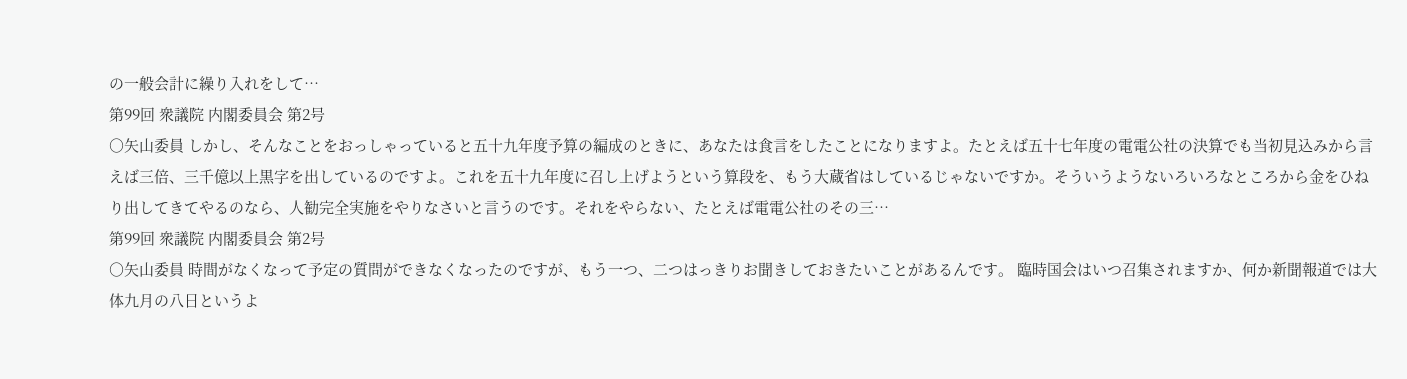の一般会計に繰り入れをして…
第99回 衆議院 内閣委員会 第2号
○矢山委員 しかし、そんなことをおっしゃっていると五十九年度予算の編成のときに、あなたは食言をしたことになりますよ。たとえば五十七年度の電電公社の決算でも当初見込みから言えば三倍、三千億以上黒字を出しているのですよ。これを五十九年度に召し上げようという算段を、もう大蔵省はしているじゃないですか。そういうようないろいろなところから金をひねり出してきてやるのなら、人勧完全実施をやりなさいと言うのです。それをやらない、たとえば電電公社のその三…
第99回 衆議院 内閣委員会 第2号
○矢山委員 時間がなくなって予定の質問ができなくなったのですが、もう一つ、二つはっきりお聞きしておきたいことがあるんです。 臨時国会はいつ召集されますか、何か新聞報道では大体九月の八日というよ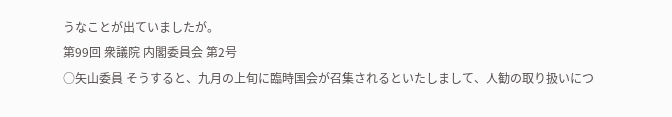うなことが出ていましたが。
第99回 衆議院 内閣委員会 第2号
○矢山委員 そうすると、九月の上旬に臨時国会が召集されるといたしまして、人勧の取り扱いにつ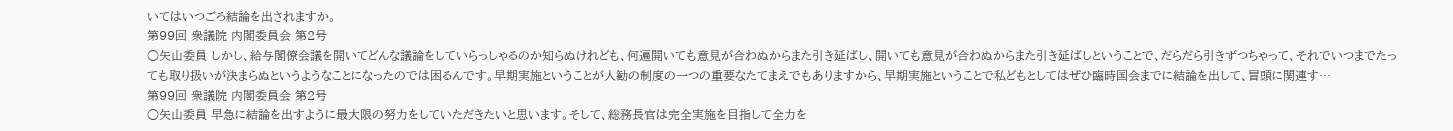いてはいつごろ結論を出されますか。
第99回 衆議院 内閣委員会 第2号
○矢山委員 しかし、給与閣僚会議を開いてどんな議論をしていらっしゃるのか知らぬけれども、何遍開いても意見が合わぬからまた引き延ばし、開いても意見が合わぬからまた引き延ばしということで、だらだら引きずつちゃって、それでいつまでたっても取り扱いが決まらぬというようなことになったのでは困るんです。早期実施ということが人勧の制度の一つの重要なたてまえでもありますから、早期実施ということで私どもとしてはぜひ臨時国会までに結論を出して、冒頭に関連す…
第99回 衆議院 内閣委員会 第2号
○矢山委員 早急に結論を出すように最大限の努力をしていただきたいと思います。そして、総務長官は完全実施を目指して全力を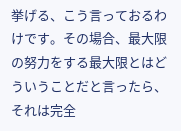挙げる、こう言っておるわけです。その場合、最大限の努力をする最大限とはどういうことだと言ったら、それは完全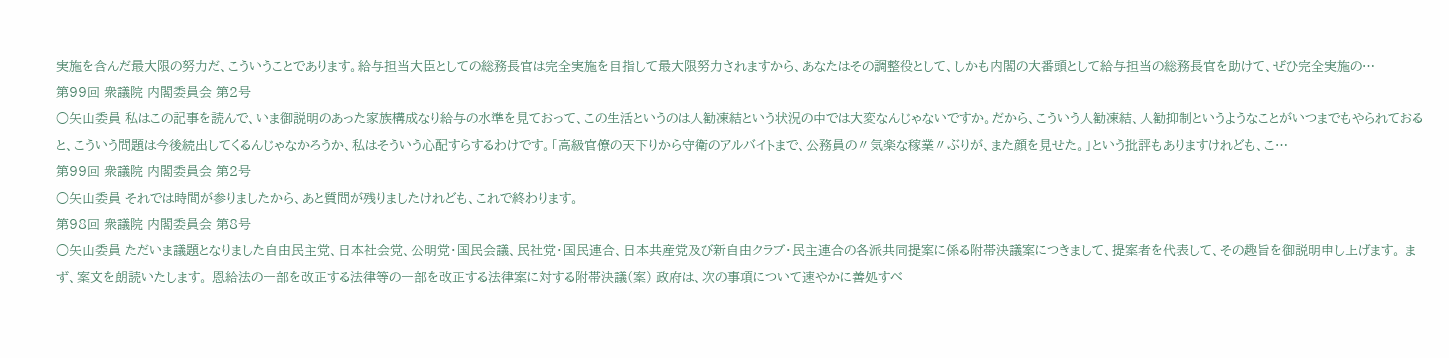実施を含んだ最大限の努力だ、こういうことであります。給与担当大臣としての総務長官は完全実施を目指して最大限努力されますから、あなたはその調整役として、しかも内閣の大番頭として給与担当の総務長官を助けて、ぜひ完全実施の…
第99回 衆議院 内閣委員会 第2号
○矢山委員 私はこの記事を読んで、いま御説明のあった家族構成なり給与の水準を見ておって、この生活というのは人勧凍結という状況の中では大変なんじゃないですか。だから、こういう人勧凍結、人勧抑制というようなことがいつまでもやられておると、こういう問題は今後続出してくるんじゃなかろうか、私はそういう心配すらするわけです。「高級官僚の天下りから守衛のアルバイトまで、公務員の〃気楽な稼業〃ぶりが、また顔を見せた。」という批評もありますけれども、こ…
第99回 衆議院 内閣委員会 第2号
○矢山委員 それでは時間が参りましたから、あと質問が残りましたけれども、これで終わります。
第98回 衆議院 内閣委員会 第8号
○矢山委員 ただいま議題となりました自由民主党、日本社会党、公明党・国民会議、民社党・国民連合、日本共産党及び新自由クラブ・民主連合の各派共同提案に係る附帯決議案につきまして、提案者を代表して、その趣旨を御説明申し上げます。 まず、案文を朗読いたします。 恩給法の一部を改正する法律等の一部を改正する法律案に対する附帯決議(案) 政府は、次の事項について速やかに善処すべ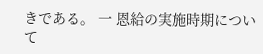きである。 一 恩給の実施時期について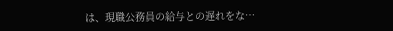は、現職公務員の給与との遅れをな…